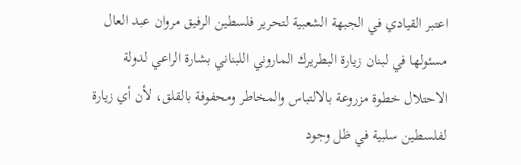اعتبر القيادي في الجبهة الشعبية لتحرير فلسطين الرفيق مروان عبد العال مسئولها في لبنان زيارة البطريرك الماروني اللبناني بشارة الراعي لدولة الاحتلال خطوة مزروعة بالالتباس والمخاطر ومحفوفة بالقلق، لأن أي زيارة لفلسطين سلبية في ظل وجود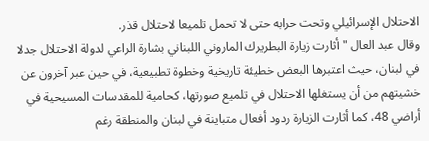الاحتلال الإسرائيلي وتحت حرابه حتى لا تحمل تلميعا لاحتلال قذر.
وقال عبد العال " أثارت زيارة البطريرك الماروني اللبناني بشارة الراعي لدولة الاحتلال جدلا في لبنان، حيث اعتبرها البعض خطيئة تاريخية وخطوة تطبيعية، في حين عبر آخرون عن خشيتهم من أن يستغلها الاحتلال في تلميع صورتها، كحامية للمقدسات المسيحية في أراضي 48، كما أثارت الزيارة ردود أفعال متباينة في لبنان والمنطقة رغم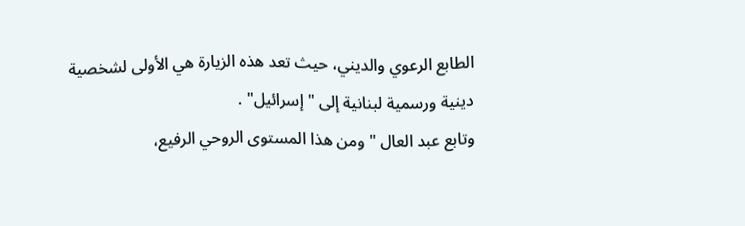الطابع الرعوي والديني، حيث تعد هذه الزيارة هي الأولى لشخصية دينية ورسمية لبنانية إلى "إسرائيل" .
وتابع عبد العال " ومن هذا المستوى الروحي الرفيع،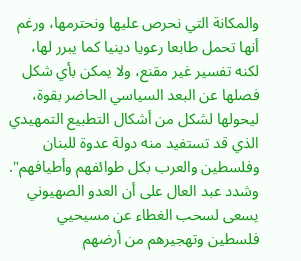والمكانة التي نحرص عليها ونحترمها، ورغم أنها تحمل طابعا رعويا دينيا كما يبرر لها، لكنه تفسير غير مقنع، ولا يمكن بأي شكل فصلها عن البعد السياسي الحاضر بقوة، ليحولها لشكل من أشكال التطبيع التمهيدي الذي قد تستفيد منه دولة عدوة للبنان وفلسطين والعرب بكل طوائفهم وأطيافهم".
وشدد عبد العال على أن العدو الصهيوني يسعى لسحب الغطاء عن مسيحيي فلسطين وتهجيرهم من أرضهم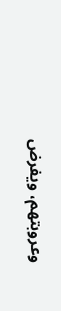وعروبتهم، ويفرض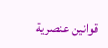قوانين عنصرية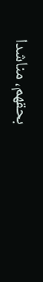بحقهم، مناشدا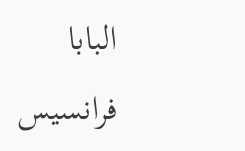البابا فرانسيس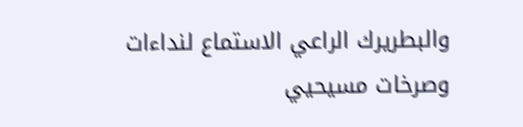والبطريرك الراعي الاستماع لنداءات وصرخات مسيحيي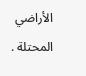الأراضي المحتلة .